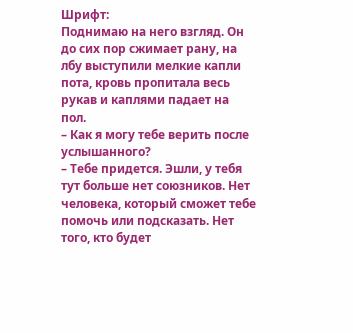Шрифт:
Поднимаю на него взгляд. Он до сих пор сжимает рану, на лбу выступили мелкие капли пота, кровь пропитала весь рукав и каплями падает на пол.
– Как я могу тебе верить после услышанного?
– Тебе придется. Эшли, у тебя тут больше нет союзников. Нет человека, который сможет тебе помочь или подсказать. Нет того, кто будет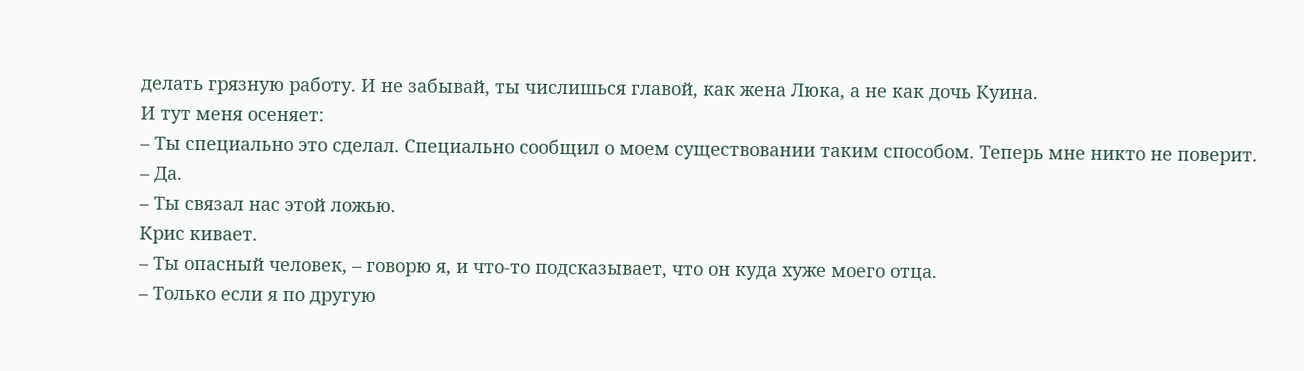делать грязную работу. И не забывай, ты числишься главой, как жена Люка, а не как дочь Куина.
И тут меня осеняет:
– Ты специально это сделал. Специально сообщил о моем существовании таким способом. Теперь мне никто не поверит.
– Да.
– Ты связал нас этой ложью.
Крис кивает.
– Ты опасный человек, – говорю я, и что-то подсказывает, что он куда хуже моего отца.
– Только если я по другую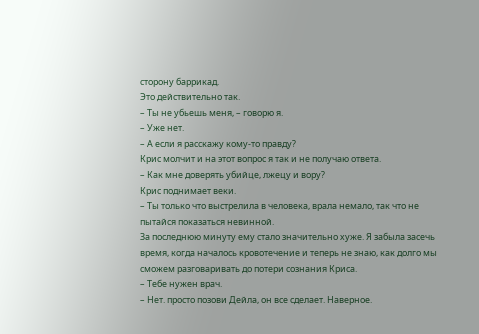сторону баррикад.
Это действительно так.
– Ты не убьешь меня, – говорю я.
– Уже нет.
– А если я расскажу кому-то правду?
Крис молчит и на этот вопрос я так и не получаю ответа.
– Как мне доверять убийце, лжецу и вору?
Крис поднимает веки.
– Ты только что выстрелила в человека, врала немало, так что не пытайся показаться невинной.
За последнюю минуту ему стало значительно хуже. Я забыла засечь время, когда началось кровотечение и теперь не знаю, как долго мы сможем разговаривать до потери сознания Криса.
– Тебе нужен врач.
– Нет. просто позови Дейла, он все сделает. Наверное.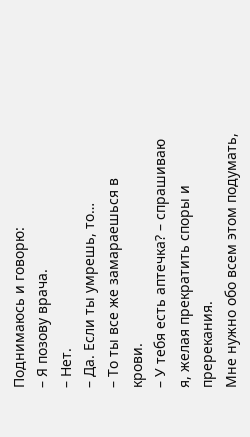Поднимаюсь и говорю:
– Я позову врача.
– Нет.
– Да. Если ты умрешь, то…
– То ты все же замараешься в крови.
– У тебя есть аптечка? – спрашиваю я, желая прекратить споры и пререкания.
Мне нужно обо всем этом подумать,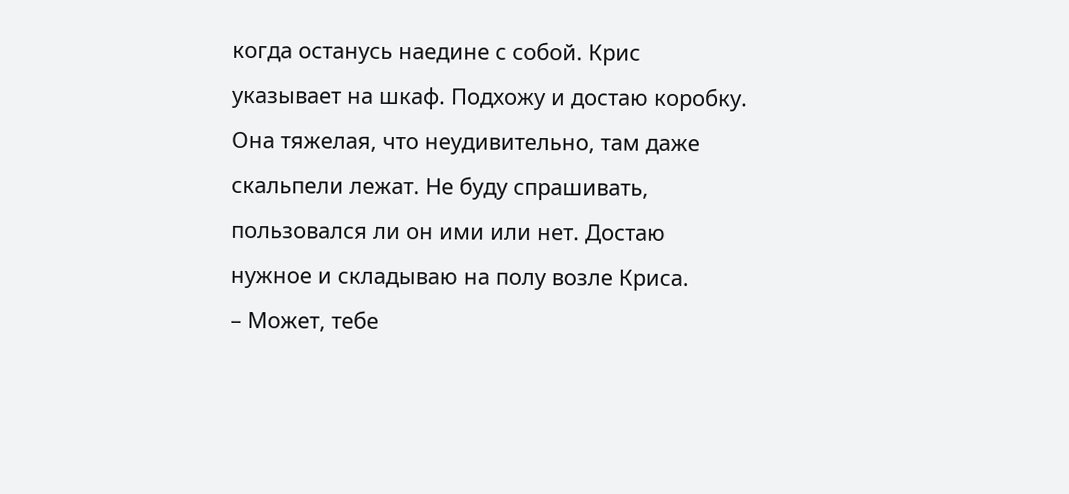когда останусь наедине с собой. Крис указывает на шкаф. Подхожу и достаю коробку. Она тяжелая, что неудивительно, там даже скальпели лежат. Не буду спрашивать, пользовался ли он ими или нет. Достаю нужное и складываю на полу возле Криса.
– Может, тебе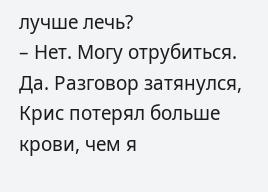лучше лечь?
– Нет. Могу отрубиться.
Да. Разговор затянулся, Крис потерял больше крови, чем я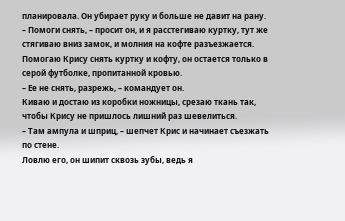планировала. Он убирает руку и больше не давит на рану.
– Помоги снять, – просит он, и я расстегиваю куртку, тут же стягиваю вниз замок, и молния на кофте разъезжается.
Помогаю Крису снять куртку и кофту, он остается только в серой футболке, пропитанной кровью.
– Ее не снять, разрежь, – командует он.
Киваю и достаю из коробки ножницы, срезаю ткань так, чтобы Крису не пришлось лишний раз шевелиться.
– Там ампула и шприц, – шепчет Крис и начинает съезжать по стене.
Ловлю его, он шипит сквозь зубы, ведь я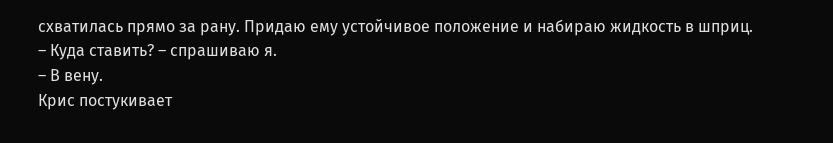схватилась прямо за рану. Придаю ему устойчивое положение и набираю жидкость в шприц.
– Куда ставить? – спрашиваю я.
– В вену.
Крис постукивает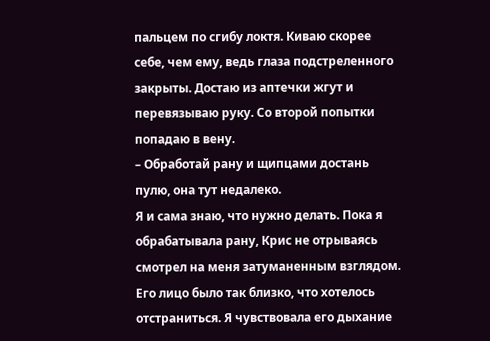пальцем по сгибу локтя. Киваю скорее себе, чем ему, ведь глаза подстреленного закрыты. Достаю из аптечки жгут и перевязываю руку. Со второй попытки попадаю в вену.
– Обработай рану и щипцами достань пулю, она тут недалеко.
Я и сама знаю, что нужно делать. Пока я обрабатывала рану, Крис не отрываясь смотрел на меня затуманенным взглядом. Его лицо было так близко, что хотелось отстраниться. Я чувствовала его дыхание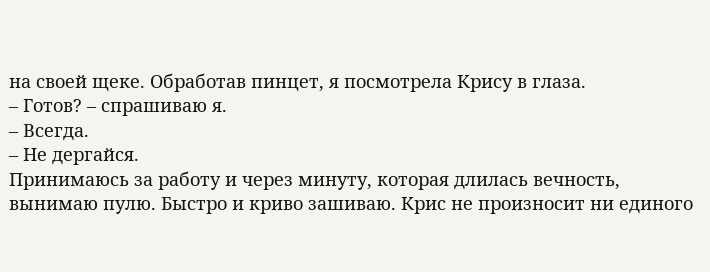на своей щеке. Обработав пинцет, я посмотрела Крису в глаза.
– Готов? – спрашиваю я.
– Всегда.
– Не дергайся.
Принимаюсь за работу и через минуту, которая длилась вечность, вынимаю пулю. Быстро и криво зашиваю. Крис не произносит ни единого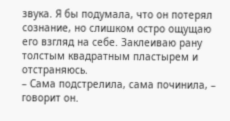звука. Я бы подумала, что он потерял сознание, но слишком остро ощущаю его взгляд на себе. Заклеиваю рану толстым квадратным пластырем и отстраняюсь.
– Сама подстрелила, сама починила, – говорит он.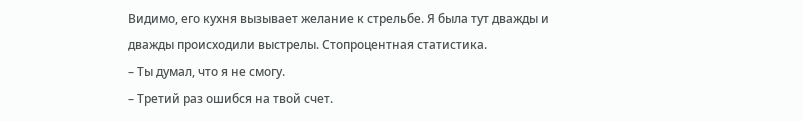Видимо, его кухня вызывает желание к стрельбе. Я была тут дважды и дважды происходили выстрелы. Стопроцентная статистика.
– Ты думал, что я не смогу.
– Третий раз ошибся на твой счет.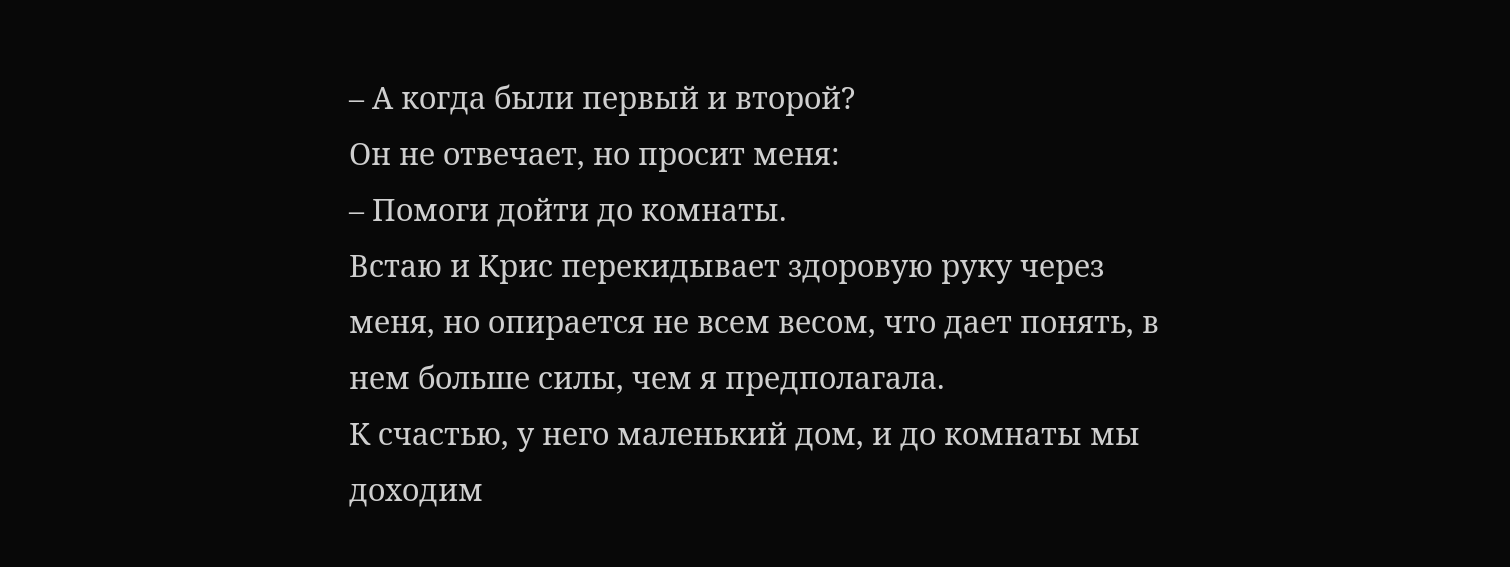– А когда были первый и второй?
Он не отвечает, но просит меня:
– Помоги дойти до комнаты.
Встаю и Крис перекидывает здоровую руку через меня, но опирается не всем весом, что дает понять, в нем больше силы, чем я предполагала.
К счастью, у него маленький дом, и до комнаты мы доходим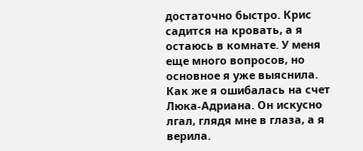достаточно быстро. Крис садится на кровать, а я остаюсь в комнате. У меня еще много вопросов, но основное я уже выяснила. Как же я ошибалась на счет Люка-Адриана. Он искусно лгал, глядя мне в глаза, а я верила.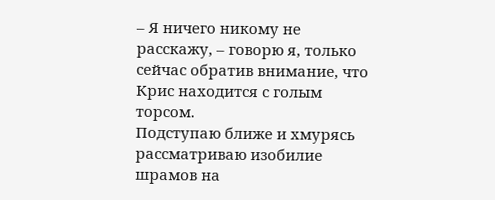– Я ничего никому не расскажу, – говорю я, только сейчас обратив внимание, что Крис находится с голым торсом.
Подступаю ближе и хмурясь рассматриваю изобилие шрамов на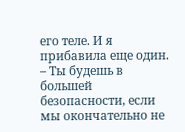его теле. И я прибавила еще один.
– Ты будешь в большей безопасности, если мы окончательно не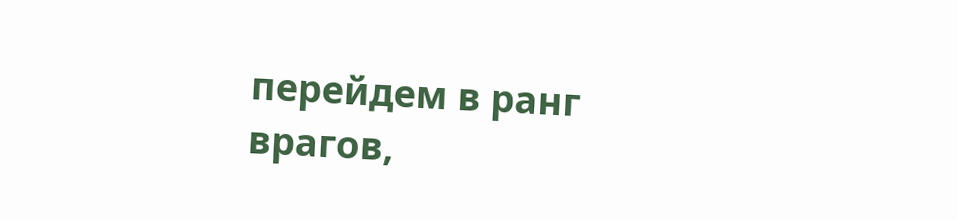перейдем в ранг врагов,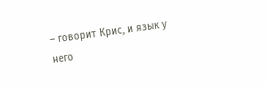– говорит Крис, и язык у него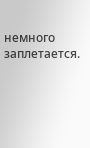немного заплетается.